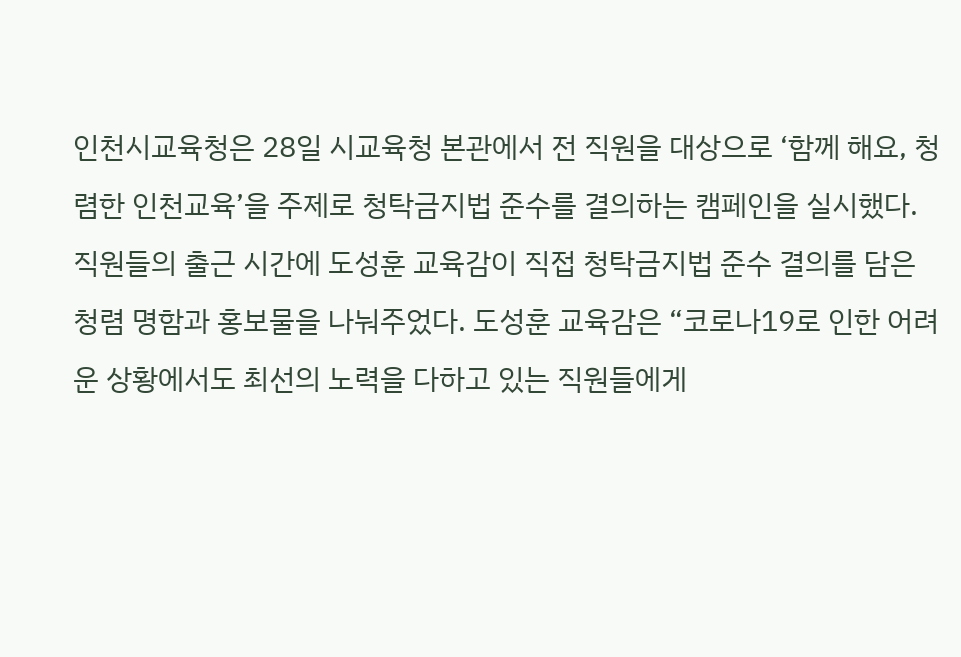인천시교육청은 28일 시교육청 본관에서 전 직원을 대상으로 ‘함께 해요, 청렴한 인천교육’을 주제로 청탁금지법 준수를 결의하는 캠페인을 실시했다. 직원들의 출근 시간에 도성훈 교육감이 직접 청탁금지법 준수 결의를 담은 청렴 명함과 홍보물을 나눠주었다. 도성훈 교육감은 “코로나19로 인한 어려운 상황에서도 최선의 노력을 다하고 있는 직원들에게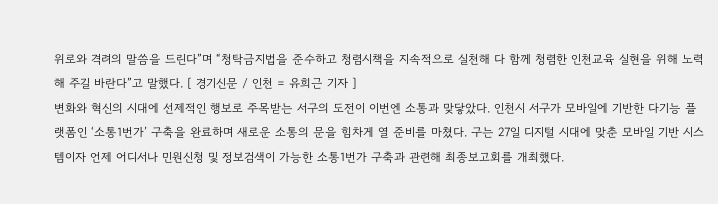위로와 격려의 말씀을 드린다”며 “청탁금지법을 준수하고 청렴시책을 지속적으로 실천해 다 함께 청렴한 인천교육 실현을 위해 노력해 주길 바란다”고 말했다. [ 경기신문 / 인천 = 유희근 기자 ]
변화와 혁신의 시대에 선제적인 행보로 주목받는 서구의 도전이 이번엔 소통과 맞닿았다. 인천시 서구가 모바일에 기반한 다기능 플랫폼인 ‘소통1번가’ 구축을 완료하며 새로운 소통의 문을 힘차게 열 준비를 마쳤다. 구는 27일 디지털 시대에 맞춘 모바일 기반 시스템이자 언제 어디서나 민원신청 및 정보검색이 가능한 소통1번가 구축과 관련해 최종보고회를 개최했다.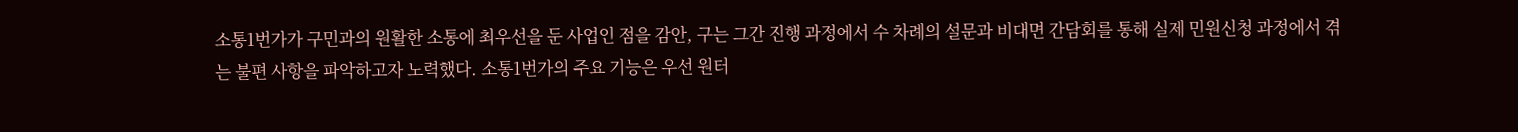소통1번가가 구민과의 원활한 소통에 최우선을 둔 사업인 점을 감안, 구는 그간 진행 과정에서 수 차례의 설문과 비대면 간담회를 통해 실제 민원신청 과정에서 겪는 불편 사항을 파악하고자 노력했다. 소통1번가의 주요 기능은 우선 원터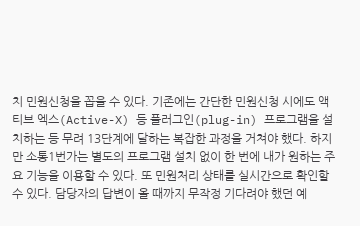치 민원신청을 꼽을 수 있다. 기존에는 간단한 민원신청 시에도 액티브 엑스(Active-X) 등 플러그인(plug-in) 프로그램을 설치하는 등 무려 13단계에 달하는 복잡한 과정을 거쳐야 했다. 하지만 소통1번가는 별도의 프로그램 설치 없이 한 번에 내가 원하는 주요 기능을 이용할 수 있다. 또 민원처리 상태를 실시간으로 확인할 수 있다. 담당자의 답변이 올 때까지 무작정 기다려야 했던 예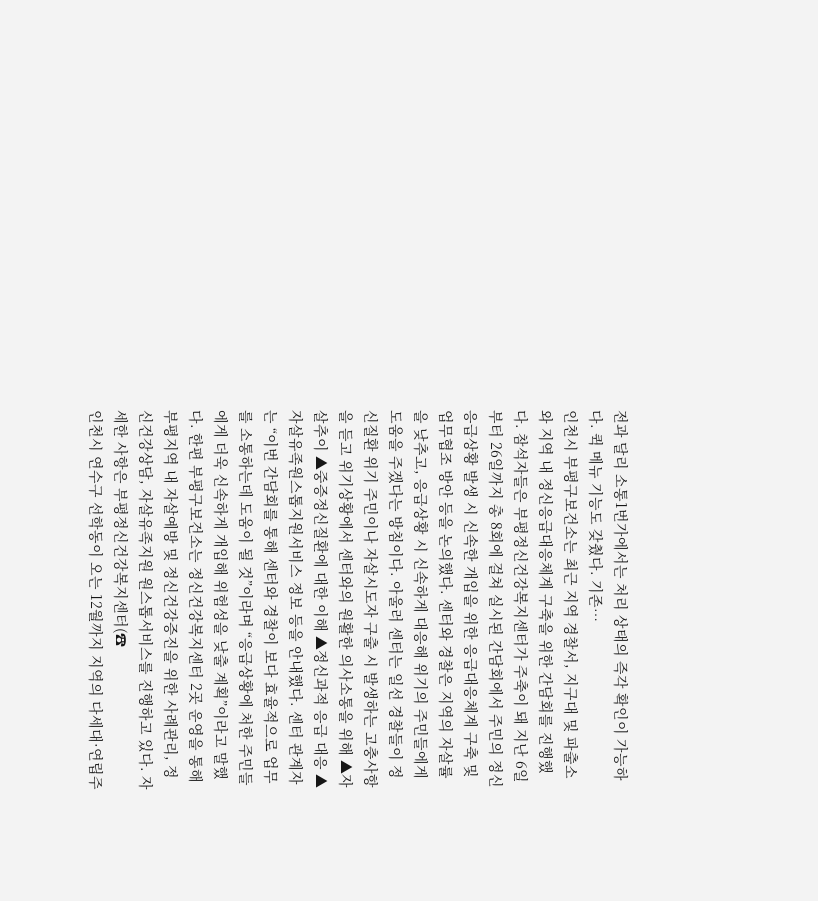전과 달리 소통1번가에서는 처리 상태의 즉각 확인이 가능하다. 퀵 메뉴 기능도 갖췄다. 기존…
인천시 부평구보건소는 최근 지역 경찰서, 지구대 및 파출소와 지역 내 정신응급대응체계 구축을 위한 간담회를 진행했다. 참석자들은 부평정신건강복지센터가 주축이 돼 지난 6일부터 26일까지 총 8회에 걸쳐 실시된 간담회에서 주민의 정신응급상황 발생 시 신속한 개입을 위한 응급대응체계 구축 및 업무협조 방안 등을 논의했다. 센터와 경찰은 지역의 자살률을 낮추고, 응급상황 시 신속하게 대응해 위기의 주민들에게 도움을 주겠다는 방침이다. 아울러 센터는 일선 경찰들이 정신질환 위기 주민이나 자살시도자 구출 시 발생하는 고충사항을 듣고 위기상황에서 센터와의 원활한 의사소통을 위해 ▲자살추이 ▲중증정신질환에 대한 이해 ▲정신과적 응급 대응 ▲자살유족원스톱지원서비스 정보 등을 안내했다. 센터 관계자는 “이번 간담회를 통해 센터와 경찰이 보다 효율적으로 업무를 소통하는데 도움이 될 것”이라며 “응급상황에 처한 주민들에게 더욱 신속하게 개입해 위험성을 낮출 계획”이라고 말했다. 한편 부평구보건소는 정신건강복지센터 2곳 운영을 통해 부평지역 내 자살예방 및 정신건강증진을 위한 사례관리, 정신건강상담, 자살유족지원 원스톱서비스를 진행하고 있다. 자세한 사항은 부평정신건강복지센터(☎
인천시 연수구 선학동이 오는 12월까지 지역의 다세대·연립주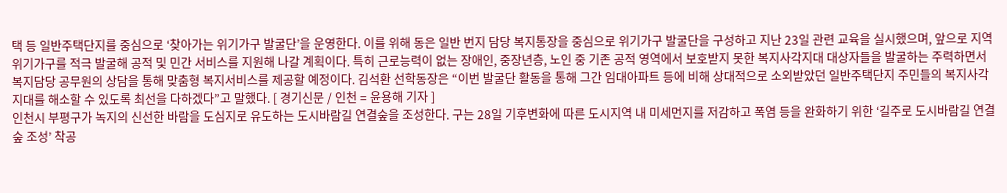택 등 일반주택단지를 중심으로 ‘찾아가는 위기가구 발굴단’을 운영한다. 이를 위해 동은 일반 번지 담당 복지통장을 중심으로 위기가구 발굴단을 구성하고 지난 23일 관련 교육을 실시했으며, 앞으로 지역 위기가구를 적극 발굴해 공적 및 민간 서비스를 지원해 나갈 계획이다. 특히 근로능력이 없는 장애인, 중장년층, 노인 중 기존 공적 영역에서 보호받지 못한 복지사각지대 대상자들을 발굴하는 주력하면서 복지담당 공무원의 상담을 통해 맞춤형 복지서비스를 제공할 예정이다. 김석환 선학동장은 “이번 발굴단 활동을 통해 그간 임대아파트 등에 비해 상대적으로 소외받았던 일반주택단지 주민들의 복지사각지대를 해소할 수 있도록 최선을 다하겠다”고 말했다. [ 경기신문 / 인천 = 윤용해 기자 ]
인천시 부평구가 녹지의 신선한 바람을 도심지로 유도하는 도시바람길 연결숲을 조성한다. 구는 28일 기후변화에 따른 도시지역 내 미세먼지를 저감하고 폭염 등을 완화하기 위한 ‘길주로 도시바람길 연결숲 조성’ 착공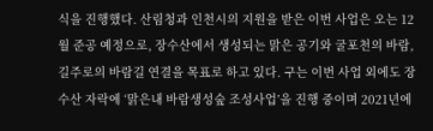식을 진행했다. 산림청과 인천시의 지원을 받은 이번 사업은 오는 12월 준공 예정으로, 장수산에서 생성되는 맑은 공기와 굴포천의 바람, 길주로의 바람길 연결을 목표로 하고 있다. 구는 이번 사업 외에도 장수산 자락에 ‘맑은내 바람생성숲 조성사업’을 진행 중이며 2021년에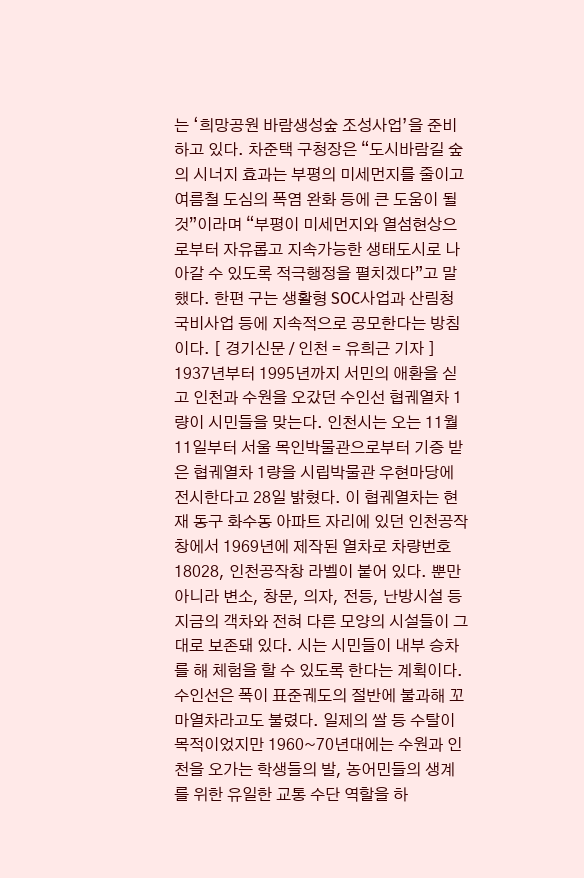는 ‘희망공원 바람생성숲 조성사업’을 준비하고 있다. 차준택 구청장은 “도시바람길 숲의 시너지 효과는 부평의 미세먼지를 줄이고 여름철 도심의 폭염 완화 등에 큰 도움이 될 것”이라며 “부평이 미세먼지와 열섬현상으로부터 자유롭고 지속가능한 생태도시로 나아갈 수 있도록 적극행정을 펼치겠다”고 말했다. 한편 구는 생활형 SOC사업과 산림청 국비사업 등에 지속적으로 공모한다는 방침이다. [ 경기신문 / 인천 = 유희근 기자 ]
1937년부터 1995년까지 서민의 애환을 싣고 인천과 수원을 오갔던 수인선 협궤열차 1량이 시민들을 맞는다. 인천시는 오는 11월11일부터 서울 목인박물관으로부터 기증 받은 협궤열차 1량을 시립박물관 우현마당에 전시한다고 28일 밝혔다. 이 협궤열차는 현재 동구 화수동 아파트 자리에 있던 인천공작창에서 1969년에 제작된 열차로 차량번호 18028, 인천공작창 라벨이 붙어 있다. 뿐만 아니라 변소, 창문, 의자, 전등, 난방시설 등 지금의 객차와 전혀 다른 모양의 시설들이 그대로 보존돼 있다. 시는 시민들이 내부 승차를 해 체험을 할 수 있도록 한다는 계획이다. 수인선은 폭이 표준궤도의 절반에 불과해 꼬마열차라고도 불렸다. 일제의 쌀 등 수탈이 목적이었지만 1960~70년대에는 수원과 인천을 오가는 학생들의 발, 농어민들의 생계를 위한 유일한 교통 수단 역할을 하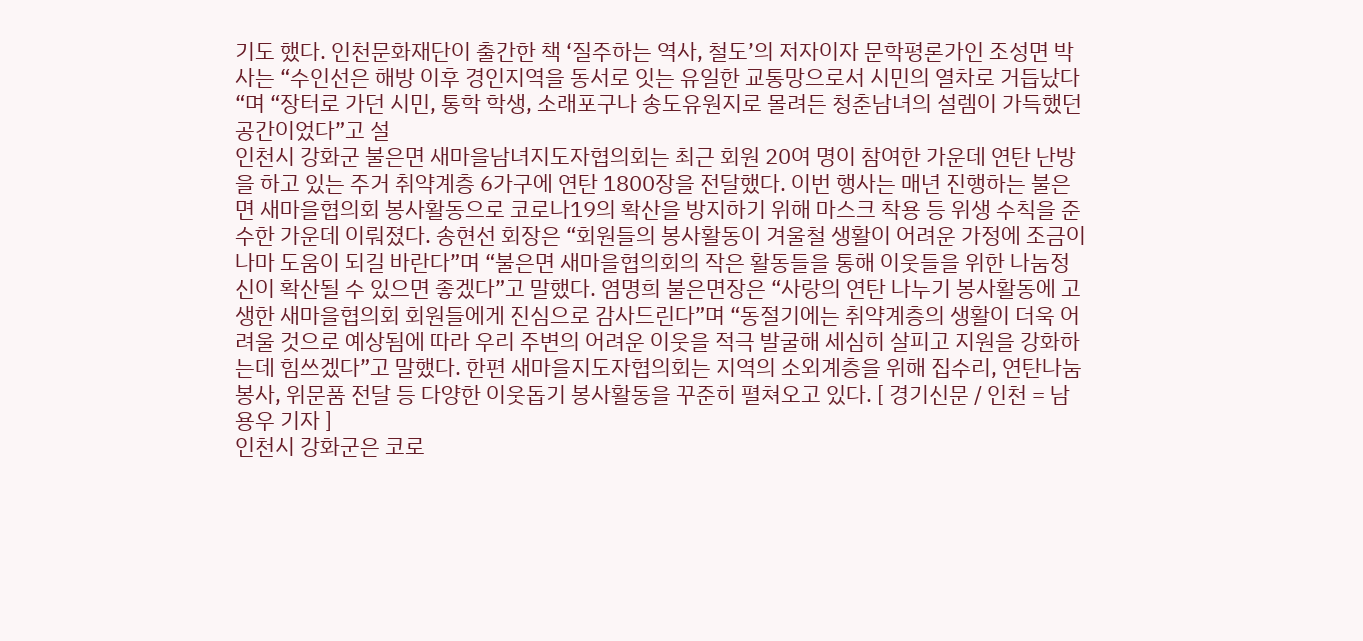기도 했다. 인천문화재단이 출간한 책 ‘질주하는 역사, 철도’의 저자이자 문학평론가인 조성면 박사는 “수인선은 해방 이후 경인지역을 동서로 잇는 유일한 교통망으로서 시민의 열차로 거듭났다“며 “장터로 가던 시민, 통학 학생, 소래포구나 송도유원지로 몰려든 청춘남녀의 설렘이 가득했던 공간이었다”고 설
인천시 강화군 불은면 새마을남녀지도자협의회는 최근 회원 20여 명이 참여한 가운데 연탄 난방을 하고 있는 주거 취약계층 6가구에 연탄 1800장을 전달했다. 이번 행사는 매년 진행하는 불은면 새마을협의회 봉사활동으로 코로나19의 확산을 방지하기 위해 마스크 착용 등 위생 수칙을 준수한 가운데 이뤄졌다. 송현선 회장은 “회원들의 봉사활동이 겨울철 생활이 어려운 가정에 조금이나마 도움이 되길 바란다”며 “불은면 새마을협의회의 작은 활동들을 통해 이웃들을 위한 나눔정신이 확산될 수 있으면 좋겠다”고 말했다. 염명희 불은면장은 “사랑의 연탄 나누기 봉사활동에 고생한 새마을협의회 회원들에게 진심으로 감사드린다”며 “동절기에는 취약계층의 생활이 더욱 어려울 것으로 예상됨에 따라 우리 주변의 어려운 이웃을 적극 발굴해 세심히 살피고 지원을 강화하는데 힘쓰겠다”고 말했다. 한편 새마을지도자협의회는 지역의 소외계층을 위해 집수리, 연탄나눔봉사, 위문품 전달 등 다양한 이웃돕기 봉사활동을 꾸준히 펼쳐오고 있다. [ 경기신문 / 인천 = 남용우 기자 ]
인천시 강화군은 코로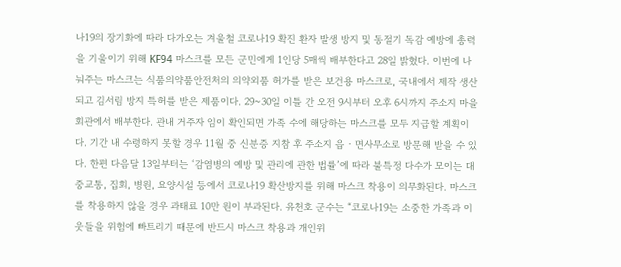나19의 장기화에 따라 다가오는 겨울철 코로나19 확진 환자 발생 방지 및 동절기 독감 예방에 총력을 기울이기 위해 KF94 마스크를 모든 군민에게 1인당 5매씩 배부한다고 28일 밝혔다. 이번에 나눠주는 마스크는 식품의약품안전처의 의약외품 허가를 받은 보건용 마스크로, 국내에서 제작 생산되고 김서림 방지 특허를 받은 제품이다. 29~30일 이틀 간 오전 9시부터 오후 6시까지 주소지 마을회관에서 배부한다. 관내 거주자 임이 확인되면 가족 수에 해당하는 마스크를 모두 지급할 계획이다. 기간 내 수령하지 못할 경우 11월 중 신분증 지참 후 주소지 읍‧면사무소로 방문해 받을 수 있다. 한편 다음달 13일부터는 ‘감염병의 예방 및 관리에 관한 법률’에 따라 불특정 다수가 모이는 대중교통, 집회, 병원, 요양시설 등에서 코로나19 확산방지를 위해 마스크 착용이 의무화된다. 마스크를 착용하지 않을 경우 과태료 10만 원이 부과된다. 유천호 군수는 “코로나19는 소중한 가족과 이웃들을 위험에 빠트리기 때문에 반드시 마스크 착용과 개인위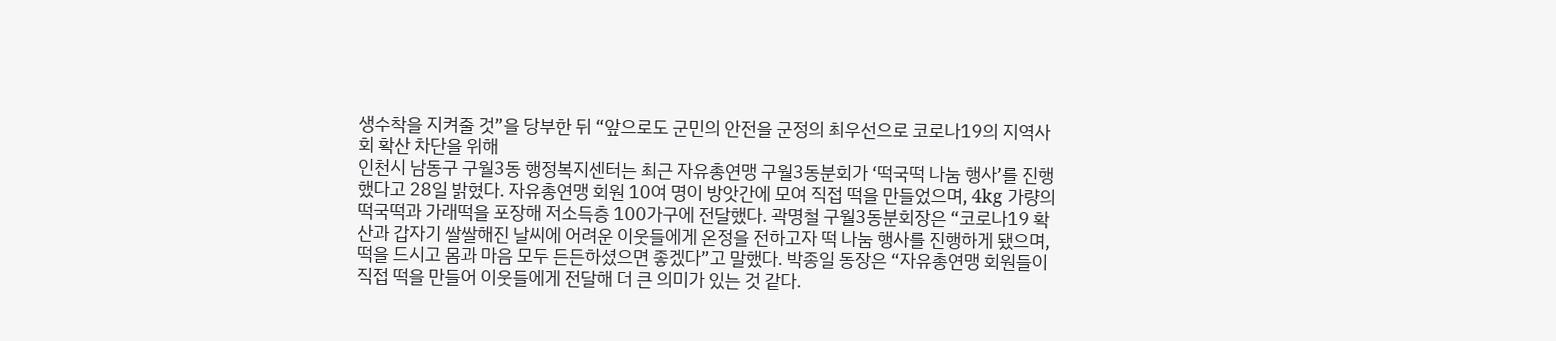생수착을 지켜줄 것”을 당부한 뒤 “앞으로도 군민의 안전을 군정의 최우선으로 코로나19의 지역사회 확산 차단을 위해
인천시 남동구 구월3동 행정복지센터는 최근 자유총연맹 구월3동분회가 ‘떡국떡 나눔 행사’를 진행했다고 28일 밝혔다. 자유총연맹 회원 10여 명이 방앗간에 모여 직접 떡을 만들었으며, 4kg 가량의 떡국떡과 가래떡을 포장해 저소득층 100가구에 전달했다. 곽명철 구월3동분회장은 “코로나19 확산과 갑자기 쌀쌀해진 날씨에 어려운 이웃들에게 온정을 전하고자 떡 나눔 행사를 진행하게 됐으며, 떡을 드시고 몸과 마음 모두 든든하셨으면 좋겠다”고 말했다. 박종일 동장은 “자유총연맹 회원들이 직접 떡을 만들어 이웃들에게 전달해 더 큰 의미가 있는 것 같다.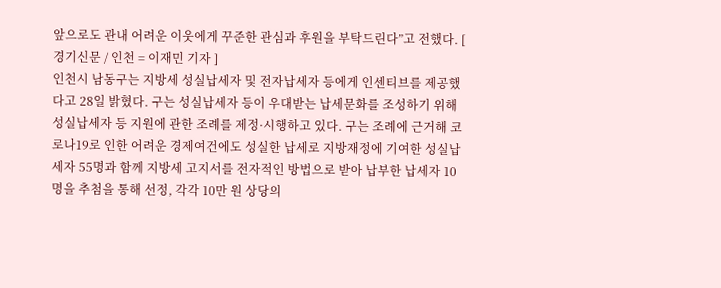앞으로도 관내 어려운 이웃에게 꾸준한 관심과 후원을 부탁드린다”고 전했다. [ 경기신문 / 인천 = 이재민 기자 ]
인천시 남동구는 지방세 성실납세자 및 전자납세자 등에게 인센티브를 제공했다고 28일 밝혔다. 구는 성실납세자 등이 우대받는 납세문화를 조성하기 위해 성실납세자 등 지원에 관한 조례를 제정·시행하고 있다. 구는 조례에 근거해 코로나19로 인한 어려운 경제여건에도 성실한 납세로 지방재정에 기여한 성실납세자 55명과 함께 지방세 고지서를 전자적인 방법으로 받아 납부한 납세자 10명을 추첨을 통해 선정, 각각 10만 원 상당의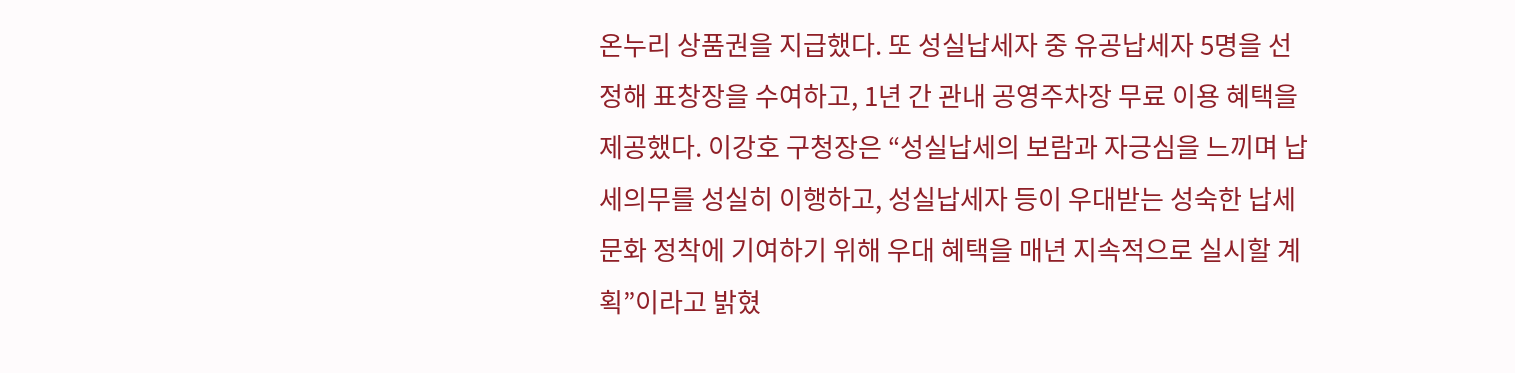온누리 상품권을 지급했다. 또 성실납세자 중 유공납세자 5명을 선정해 표창장을 수여하고, 1년 간 관내 공영주차장 무료 이용 혜택을 제공했다. 이강호 구청장은 “성실납세의 보람과 자긍심을 느끼며 납세의무를 성실히 이행하고, 성실납세자 등이 우대받는 성숙한 납세문화 정착에 기여하기 위해 우대 혜택을 매년 지속적으로 실시할 계획”이라고 밝혔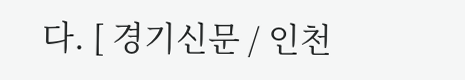다. [ 경기신문 / 인천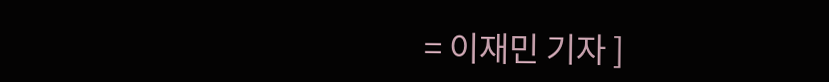= 이재민 기자 ]